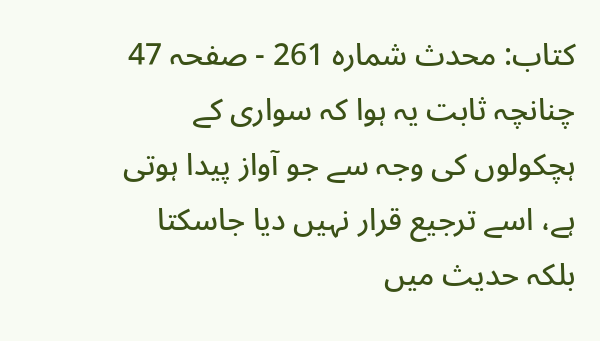کتاب: محدث شمارہ 261 - صفحہ 47
چنانچہ ثابت یہ ہوا کہ سواری کے ہچکولوں کی وجہ سے جو آواز پیدا ہوتی ہے، اسے ترجیع قرار نہیں دیا جاسکتا بلکہ حدیث میں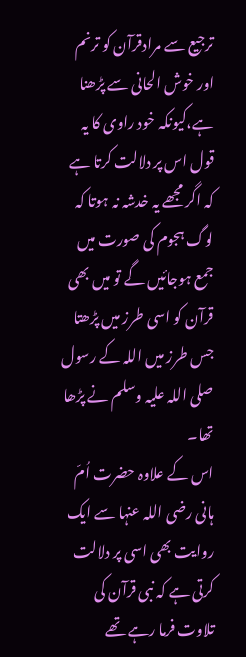ترجیع سے مرادقرآن کو ترنم اور خوش الحانی سے پڑھنا ہے،کیونکہ خود راوی کا یہ قول اس پر دلالت کرتا ہے کہ اگر مجھے یہ خدشہ نہ ہوتا کہ لوگ ہجوم کی صورت میں جمع ہوجائیں گے تو میں بھی قرآن کو اسی طرز میں پڑھتا جس طرز میں اللہ کے رسول صلی اللہ علیہ وسلم نے پڑھا تھا۔
اس کے علاوہ حضرت اُمّ ہانی رضی اللہ عنہا سے ایک روایت بھی اسی پر دلالت کرتی ہے کہ نبی قرآن کی تلاوت فرما رہے تھے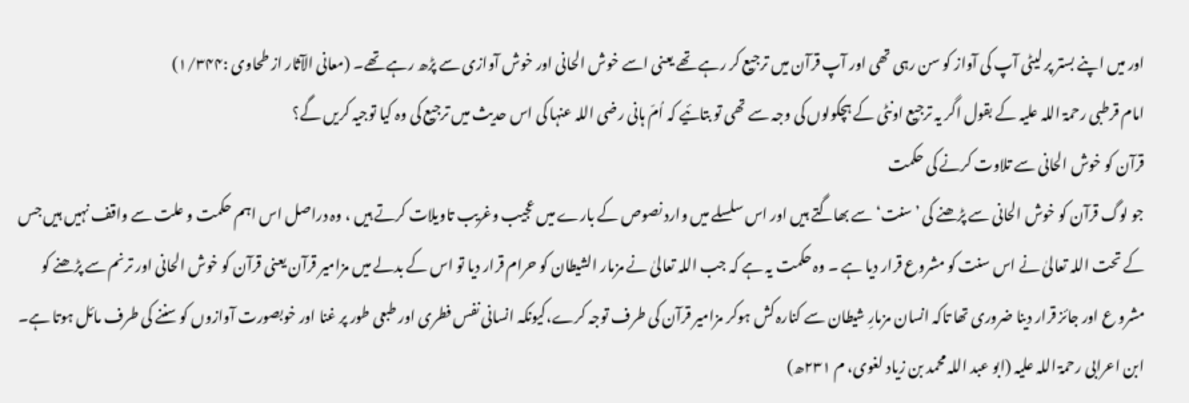اور میں اپنے بستر پر لیٹی آپ کی آواز کو سن رہی تھی اور آپ قرآن میں ترجیع کر رہے تھے یعنی اسے خوش الحانی اور خوش آوازی سے پڑھ رہے تھے۔ (معانی الآثار از طحاوی :۱/۳۴۴)
امام قرطبی رحمۃ اللہ علیہ کے بقول اگر یہ ترجیع اونٹی کے ہچکولوں کی وجہ سے تھی تو بتائیے کہ اُمّ ہانی رضی اللہ عنہا کی اس حدیث میں ترجیع کی وہ کیا توجیہ کریں گے؟
قرآن کو خوش الحانی سے تلاوت کرنے کی حکمت
جو لوگ قرآن کو خوش الحانی سے پڑھنے کی ’سنت‘ سے بھاگتے ہیں اور اس سلسلے میں وارد نصوص کے بارے میں عجیب وغریب تاویلات کرتے ہیں ، وہ دراصل اس اہم حکمت و علت سے واقف نہیں ہیں جس کے تحت اللہ تعالیٰ نے اس سنت کو مشروع قرار دیا ہے ۔ وہ حکمت یہ ہے کہ جب اللہ تعالیٰ نے مزمار الشیطان کو حرام قرار دیا تو اس کے بدلے میں مزامیر قرآن یعنی قرآن کو خوش الحانی اور ترنم سے پڑھنے کو مشرو ع اور جائز قرار دینا ضروری تھا تاکہ انسان مزمارِ شیطان سے کنارہ کش ہوکر مزامیر قرآن کی طرف توجہ کرے،کیونکہ انسانی نفس فطری اور طبعی طور پر غنا اور خوبصورت آوازوں کو سننے کی طرف مائل ہوتا ہے۔ ابن اعرابی رحمۃ اللہ علیہ (ابو عبد اللہ محمد بن زیاد لغوی، م ۲۳۱ھ)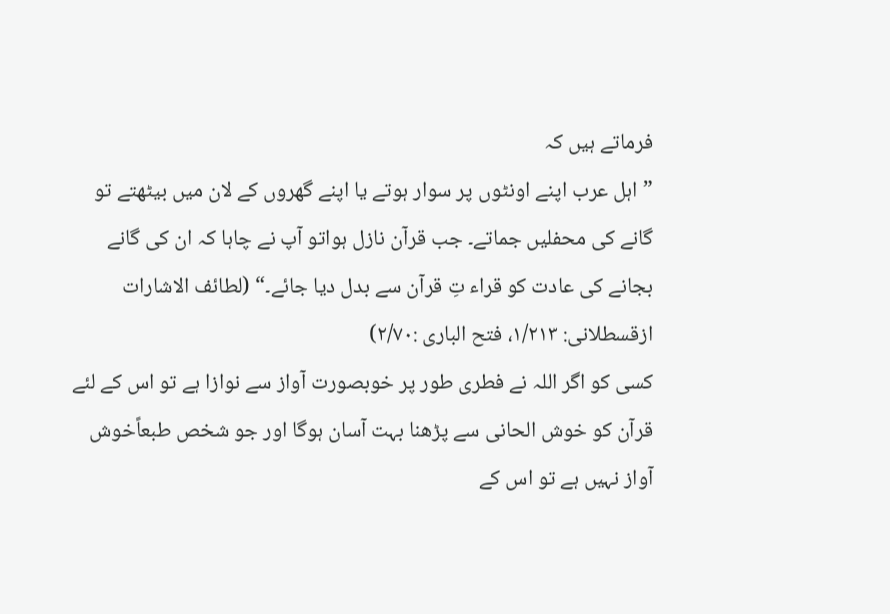فرماتے ہیں کہ
”اہل عرب اپنے اونٹوں پر سوار ہوتے یا اپنے گھروں کے لان میں بیٹھتے تو گانے کی محفلیں جماتے۔ جب قرآن نازل ہواتو آپ نے چاہا کہ ان کی گانے بجانے کی عادت کو قراء تِ قرآن سے بدل دیا جائے۔“ (لطائف الاشارات ازقسطلانی: ۱/۲۱۳، فتح الباری :۲/۷۰)
کسی کو اگر اللہ نے فطری طور پر خوبصورت آواز سے نوازا ہے تو اس کے لئے قرآن کو خوش الحانی سے پڑھنا بہت آسان ہوگا اور جو شخص طبعاًخوش آواز نہیں ہے تو اس کے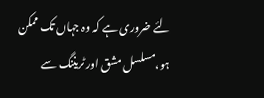لئے ضروری ہے کہ وہ جہاں تک ممکن ہو،مسلسل مشق اور ٹریننگ سے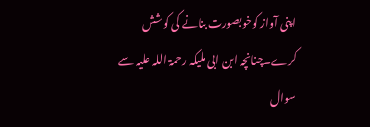اپنی آواز کوخوبصورت بنانے کی کوشش کرے۔چنانچہ ابن ابی ملیکہ رحمۃ اللہ علیہ سے سوال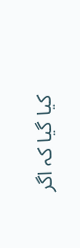کیا گیا کہ اگر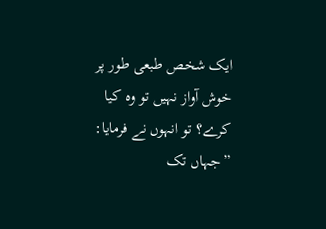ایک شخص طبعی طور پر خوش آواز نہیں تو وہ کیا کرے؟ تو انہوں نے فرمایا:
”جہاں تک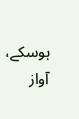ہوسکے، آواز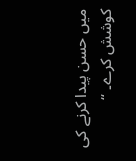میں حسن پیدا کرنے کی کوشش کرے۔ “